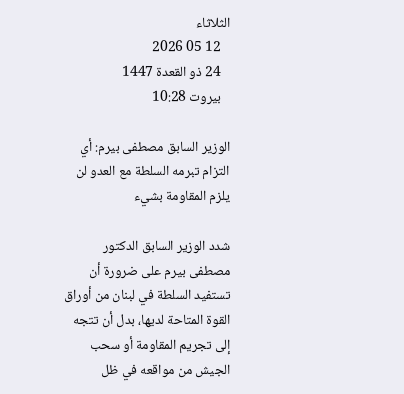الثلاثاء
   12 05 2026
   24 ذو القعدة 1447
   بيروت 10:28

الوزير السابق مصطفى بيرم: أي التزام تبرمه السلطة مع العدو لن يلزم المقاومة بشيء

شدد الوزير السابق الدكتور مصطفى بيرم على ضرورة أن تستفيد السلطة في لبنان من أوراق القوة المتاحة لديها، بدل أن تتجه إلى تجريم المقاومة أو سحب الجيش من مواقعه في ظل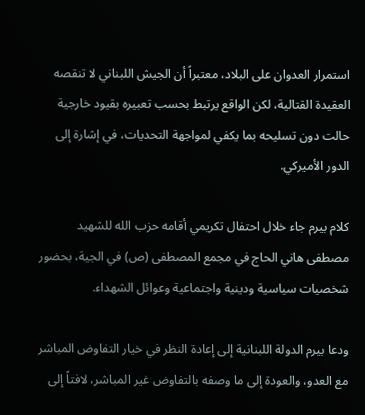استمرار العدوان على البلاد، معتبراً أن الجيش اللبناني لا تنقصه العقيدة القتالية، لكن الواقع يرتبط بحسب تعبيره بقيود خارجية حالت دون تسليحه بما يكفي لمواجهة التحديات، في إشارة إلى الدور الأميركي.

كلام بيرم جاء خلال احتفال تكريمي أقامه حزب الله للشهيد مصطفى هاني الحاج في مجمع المصطفى (ص) في الجية، بحضور شخصيات سياسية ودينية واجتماعية وعوائل الشهداء.

ودعا بيرم الدولة اللبنانية إلى إعادة النظر في خيار التفاوض المباشر مع العدو، والعودة إلى ما وصفه بالتفاوض غير المباشر، لافتاً إلى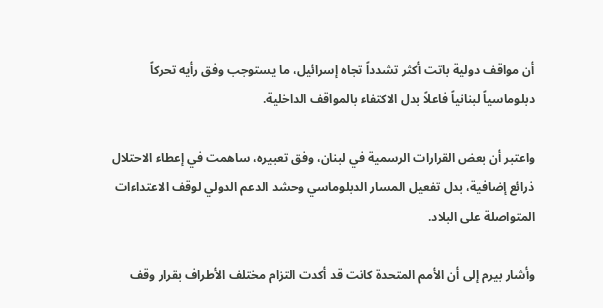أن مواقف دولية باتت أكثر تشدداً تجاه إسرائيل، ما يستوجب وفق رأيه تحركاً دبلوماسياً لبنانياً فاعلاً بدل الاكتفاء بالمواقف الداخلية.

واعتبر أن بعض القرارات الرسمية في لبنان، وفق تعبيره، ساهمت في إعطاء الاحتلال ذرائع إضافية، بدل تفعيل المسار الدبلوماسي وحشد الدعم الدولي لوقف الاعتداءات المتواصلة على البلاد.

وأشار بيرم إلى أن الأمم المتحدة كانت قد أكدت التزام مختلف الأطراف بقرار وقف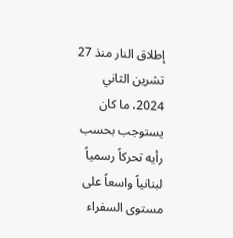إطلاق النار منذ 27 تشرين الثاني 2024، ما كان يستوجب بحسب رأيه تحركاً رسمياً لبنانياً واسعاً على مستوى السفراء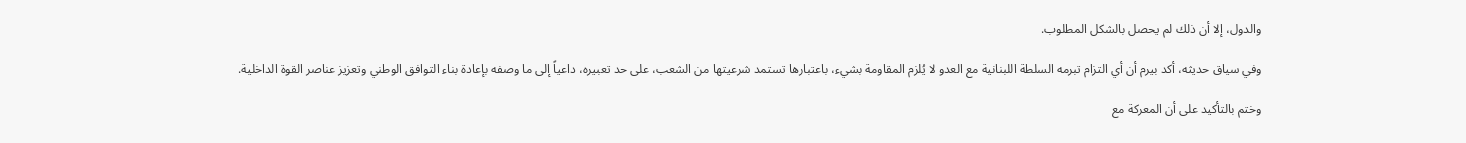والدول، إلا أن ذلك لم يحصل بالشكل المطلوب.

وفي سياق حديثه، أكد بيرم أن أي التزام تبرمه السلطة اللبنانية مع العدو لا يُلزم المقاومة بشيء، باعتبارها تستمد شرعيتها من الشعب، على حد تعبيره، داعياً إلى ما وصفه بإعادة بناء التوافق الوطني وتعزيز عناصر القوة الداخلية.

وختم بالتأكيد على أن المعركة مع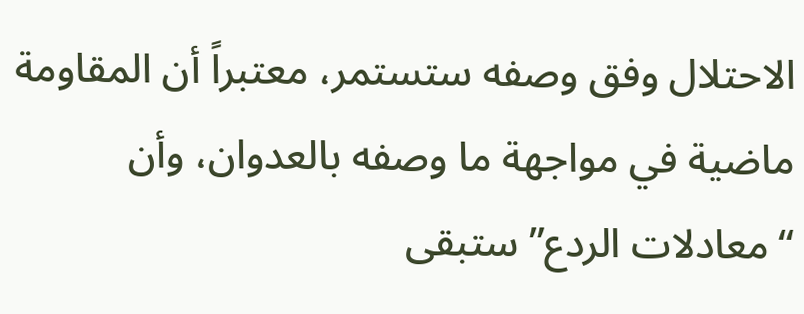الاحتلال وفق وصفه ستستمر، معتبراً أن المقاومة ماضية في مواجهة ما وصفه بالعدوان، وأن “معادلات الردع” ستبقى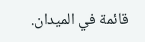قائمة في الميدان.